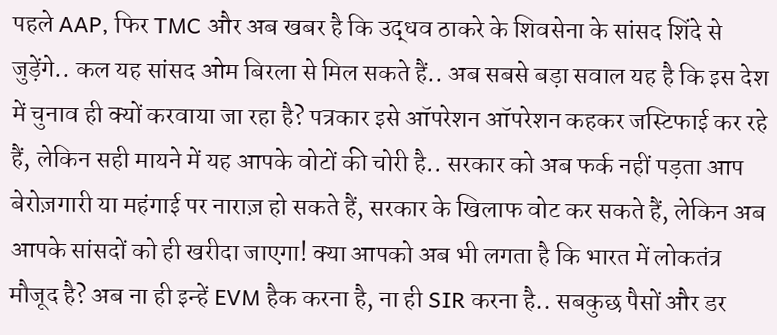पहले AAP, फिर TMC और अब खबर है कि उद्धव ठाकरे के शिवसेना के सांसद शिंदे से जुड़ेंगे.. कल यह सांसद ओम बिरला से मिल सकते हैं.. अब सबसे बड़ा सवाल यह है कि इस देश में चुनाव ही क्यों करवाया जा रहा है? पत्रकार इसे ऑपरेशन ऑपरेशन कहकर जस्टिफाई कर रहे हैं, लेकिन सही मायने में यह आपके वोटों की चोरी है.. सरकार को अब फर्क नहीं पड़ता आप बेरोज़गारी या महंगाई पर नाराज़ हो सकते हैं, सरकार के खिलाफ वोट कर सकते हैं, लेकिन अब आपके सांसदों को ही खरीदा जाएगा! क्या आपको अब भी लगता है कि भारत में लोकतंत्र मौजूद है? अब ना ही इन्हें EVM हैक करना है, ना ही SIR करना है.. सबकुछ पैसों और डर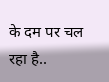के दम पर चल रहा है..